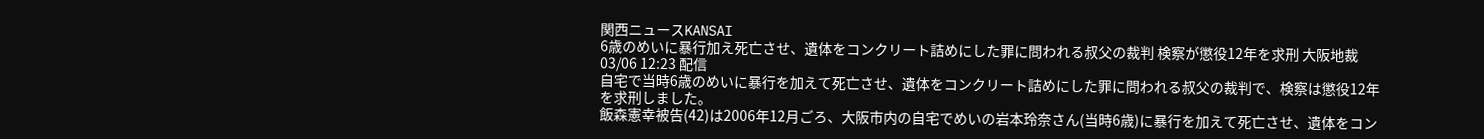関西ニュースKANSAI
6歳のめいに暴行加え死亡させ、遺体をコンクリート詰めにした罪に問われる叔父の裁判 検察が懲役12年を求刑 大阪地裁
03/06 12:23 配信
自宅で当時6歳のめいに暴行を加えて死亡させ、遺体をコンクリート詰めにした罪に問われる叔父の裁判で、検察は懲役12年を求刑しました。
飯森憲幸被告(42)は2006年12月ごろ、大阪市内の自宅でめいの岩本玲奈さん(当時6歳)に暴行を加えて死亡させ、遺体をコン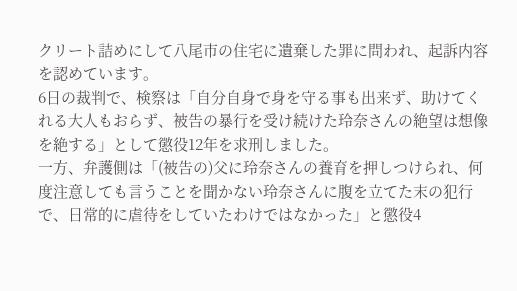クリート詰めにして八尾市の住宅に遺棄した罪に問われ、起訴内容を認めています。
6日の裁判で、検察は「自分自身で身を守る事も出来ず、助けてくれる大人もおらず、被告の暴行を受け続けた玲奈さんの絶望は想像を絶する」として懲役12年を求刑しました。
一方、弁護側は「(被告の)父に玲奈さんの養育を押しつけられ、何度注意しても言うことを聞かない玲奈さんに腹を立てた末の犯行で、日常的に虐待をしていたわけではなかった」と懲役4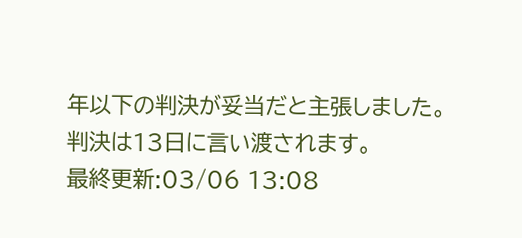年以下の判決が妥当だと主張しました。
判決は13日に言い渡されます。
最終更新:03/06 13:08